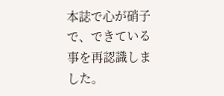本誌で心が硝子で、できている事を再認識しました。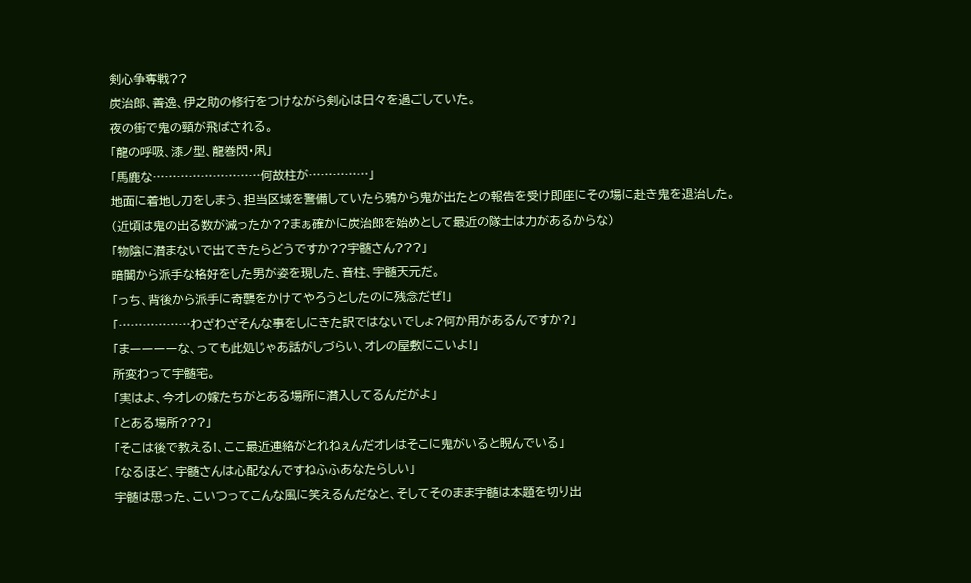剣心争奪戦??
炭治郎、善逸、伊之助の修行をつけながら剣心は日々を過ごしていた。
夜の街で鬼の頸が飛ばされる。
「龍の呼吸、漆ノ型、龍巻閃・凩」
「馬鹿な………………………何故柱が……………」
地面に着地し刀をしまう、担当区域を警備していたら鴉から鬼が出たとの報告を受け即座にその場に赴き鬼を退治した。
(近頃は鬼の出る数が減ったか??まぁ確かに炭治郎を始めとして最近の隊士は力があるからな)
「物陰に潜まないで出てきたらどうですか??宇髄さん???」
暗闇から派手な格好をした男が姿を現した、音柱、宇髄天元だ。
「っち、背後から派手に奇襲をかけてやろうとしたのに残念だぜ!」
「………………わざわざそんな事をしにきた訳ではないでしょ?何か用があるんですか?」
「まーーーーな、っても此処じゃあ話がしづらい、オレの屋敷にこいよ!」
所変わって宇髄宅。
「実はよ、今オレの嫁たちがとある場所に潜入してるんだがよ」
「とある場所???」
「そこは後で教える!、ここ最近連絡がとれねぇんだオレはそこに鬼がいると睨んでいる」
「なるほど、宇髄さんは心配なんですねふふあなたらしい」
宇髄は思った、こいつってこんな風に笑えるんだなと、そしてそのまま宇髄は本題を切り出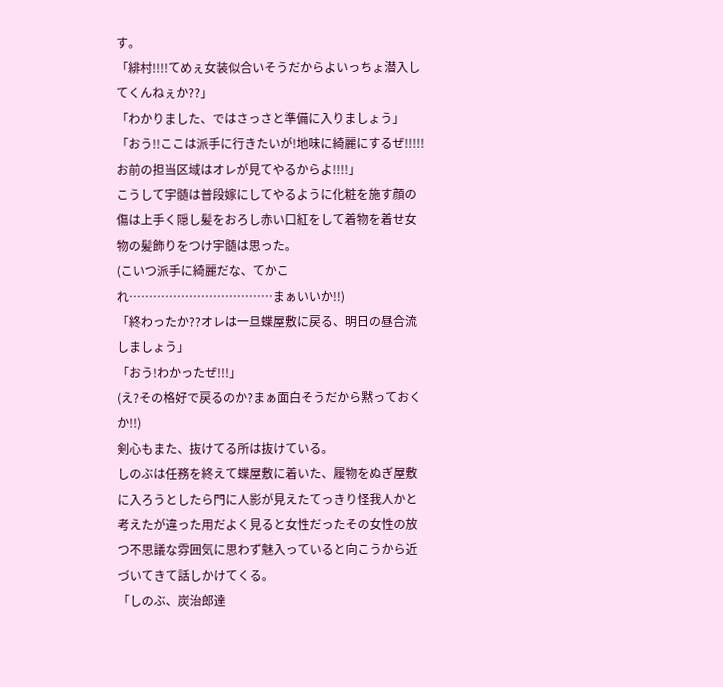す。
「緋村!!!!てめぇ女装似合いそうだからよいっちょ潜入してくんねぇか??」
「わかりました、ではさっさと準備に入りましょう」
「おう!!ここは派手に行きたいが!地味に綺麗にするぜ!!!!!お前の担当区域はオレが見てやるからよ!!!!」
こうして宇髄は普段嫁にしてやるように化粧を施す顔の傷は上手く隠し髪をおろし赤い口紅をして着物を着せ女物の髪飾りをつけ宇髄は思った。
(こいつ派手に綺麗だな、てかこれ………………………………まぁいいか!!)
「終わったか??オレは一旦蝶屋敷に戻る、明日の昼合流しましょう」
「おう!わかったぜ!!!」
(え?その格好で戻るのか?まぁ面白そうだから黙っておくか!!)
剣心もまた、抜けてる所は抜けている。
しのぶは任務を終えて蝶屋敷に着いた、履物をぬぎ屋敷に入ろうとしたら門に人影が見えたてっきり怪我人かと考えたが違った用だよく見ると女性だったその女性の放つ不思議な雰囲気に思わず魅入っていると向こうから近づいてきて話しかけてくる。
「しのぶ、炭治郎達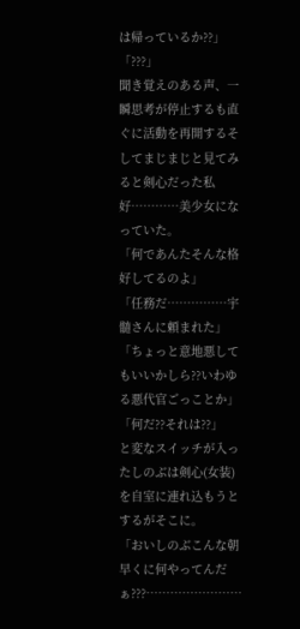は帰っているか??」
「???」
聞き覚えのある声、一瞬思考が停止するも直ぐに活動を再開するそしてまじまじと見てみると剣心だった私好…………美少女になっていた。
「何であんたそんな格好してるのよ」
「任務だ……………宇髄さんに頼まれた」
「ちょっと意地悪してもいいかしら??いわゆる悪代官ごっことか」
「何だ??それは??」
と変なスイッチが入ったしのぶは剣心(女装)を自室に連れ込もうとするがそこに。
「おいしのぶこんな朝早くに何やってんだぁ???……………………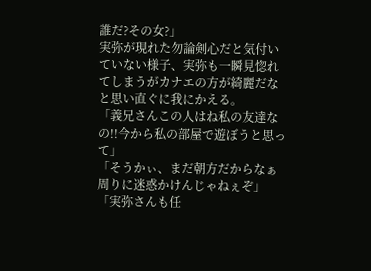誰だ?その女?」
実弥が現れた勿論剣心だと気付いていない様子、実弥も一瞬見惚れてしまうがカナエの方が綺麗だなと思い直ぐに我にかえる。
「義兄さんこの人はね私の友達なの!!今から私の部屋で遊ぼうと思って」
「そうかぃ、まだ朝方だからなぁ周りに迷惑かけんじゃねぇぞ」
「実弥さんも任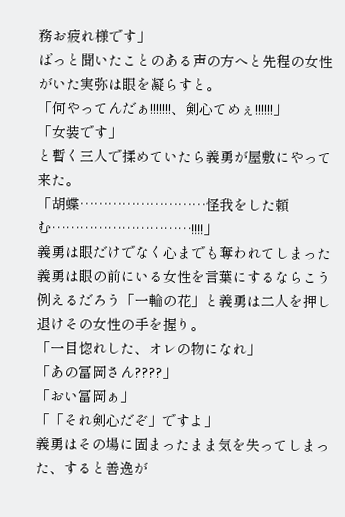務お疲れ様です」
ばっと聞いたことのある声の方へと先程の女性がいた実弥は眼を凝らすと。
「何やってんだぁ!!!!!!!、剣心てめぇ!!!!!!」
「女装です」
と暫く三人で揉めていたら義勇が屋敷にやって来た。
「胡蝶………………………怪我をした頼む…………………………!!!!」
義勇は眼だけでなく心までも奪われてしまった義勇は眼の前にいる女性を言葉にするならこう例えるだろう「一輪の花」と義勇は二人を押し退けその女性の手を握り。
「一目惚れした、オレの物になれ」
「あの冨岡さん????」
「おい冨岡ぁ」
「「それ剣心だぞ」ですよ」
義勇はその場に固まったまま気を失ってしまった、すると善逸が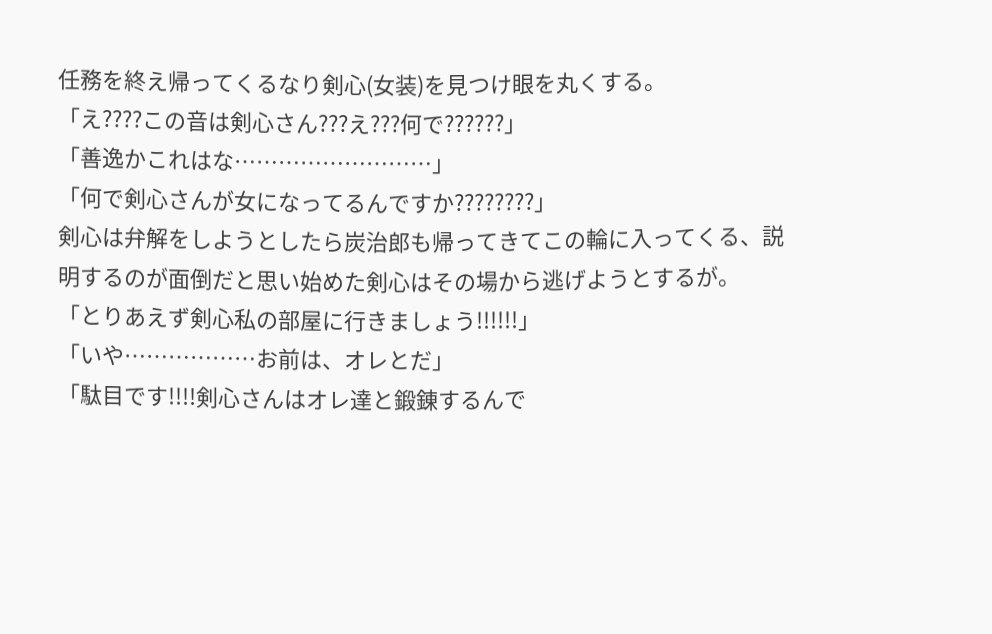任務を終え帰ってくるなり剣心(女装)を見つけ眼を丸くする。
「え????この音は剣心さん???え???何で??????」
「善逸かこれはな………………………」
「何で剣心さんが女になってるんですか????????」
剣心は弁解をしようとしたら炭治郎も帰ってきてこの輪に入ってくる、説明するのが面倒だと思い始めた剣心はその場から逃げようとするが。
「とりあえず剣心私の部屋に行きましょう!!!!!!」
「いや………………お前は、オレとだ」
「駄目です!!!!剣心さんはオレ達と鍛錬するんで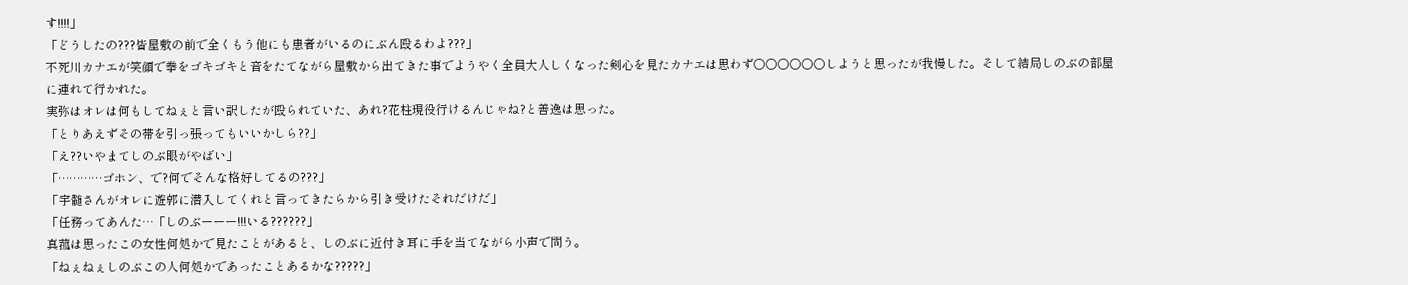す!!!!」
「どうしたの???皆屋敷の前で全くもう他にも患者がいるのにぶん殴るわよ???」
不死川カナエが笑顔で拳をゴキゴキと音をたてながら屋敷から出てきた事でようやく全員大人しくなった剣心を見たカナエは思わず〇〇〇〇〇〇しようと思ったが我慢した。そして結局しのぶの部屋に連れて行かれた。
実弥はオレは何もしてねぇと言い訳したが殴られていた、あれ?花柱現役行けるんじゃね?と善逸は思った。
「とりあえずその帯を引っ張ってもいいかしら??」
「え??いやまてしのぶ眼がやばい」
「…………ゴホン、で?何でそんな格好してるの???」
「宇髄さんがオレに遊郭に潜入してくれと言ってきたらから引き受けたそれだけだ」
「任務ってあんた…「しのぶーーー!!!いる??????」
真菰は思ったこの女性何処かで見たことがあると、しのぶに近付き耳に手を当てながら小声で問う。
「ねぇねぇしのぶこの人何処かであったことあるかな?????」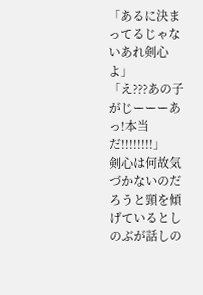「あるに決まってるじゃないあれ剣心よ」
「え???あの子がじーーーあっ!本当だ!!!!!!!!」
剣心は何故気づかないのだろうと頸を傾げているとしのぶが話しの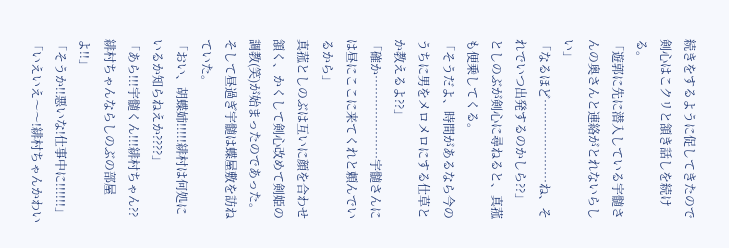続きをするように促してきたので剣心はこクリと頷き話しを続ける。
「遊郭に先に潜入している宇髄さんの奥さんと連絡がとれないらしい」
「なるほど…………………ね、それでいつ出発するのかしら??」
としのぶが剣心に尋ねると、真菰も便乗してくる。
「そうだよ、時間があるなら今のうちに男をメロメロにする仕草とか教えるよ??」
「確か…………………宇髄さんには昼にここに来てくれと頼んでいるから」
真菰としのぶは互いに顔を合わせ頷く、かくして剣心改めて剣姫の調教(笑)が始まったのであった。
そして昼過ぎ宇髄は蝶屋敷を訪ねていた。
「おい、胡蝶姉!!!!!緋村は何処にいるか知らねえか????」
「あら!!!宇髄くん!!!緋村ちゃん??緋村ちゃんならしのぶの部屋よ!!」
「そうか!!悪いな!仕事中に!!!!!!」
「いえいえ〜〜!緋村ちゃんかわい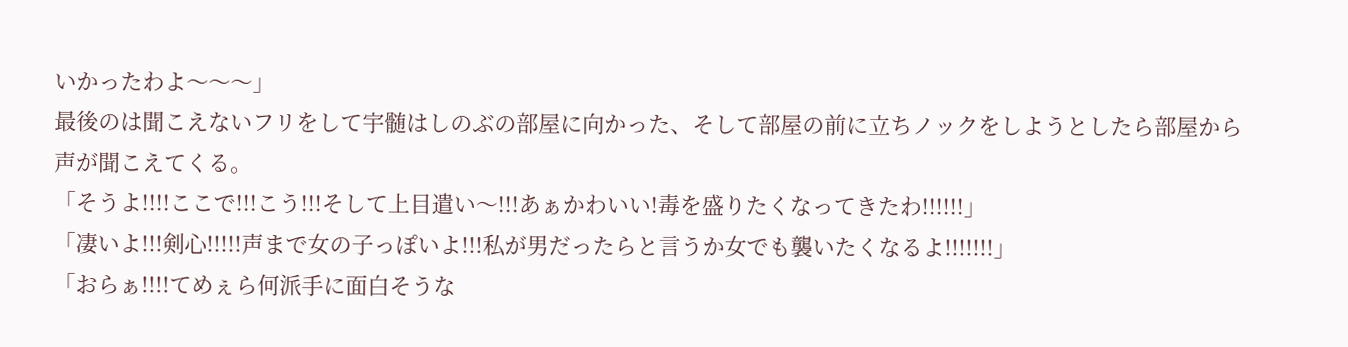いかったわよ〜〜〜」
最後のは聞こえないフリをして宇髄はしのぶの部屋に向かった、そして部屋の前に立ちノックをしようとしたら部屋から声が聞こえてくる。
「そうよ!!!!ここで!!!こう!!!そして上目遣い〜!!!あぁかわいい!毒を盛りたくなってきたわ!!!!!!」
「凄いよ!!!剣心!!!!!声まで女の子っぽいよ!!!私が男だったらと言うか女でも襲いたくなるよ!!!!!!!」
「おらぁ!!!!てめぇら何派手に面白そうな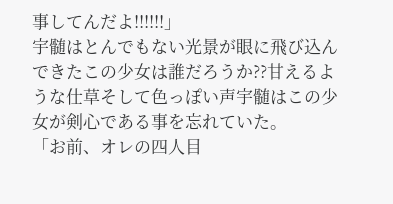事してんだよ!!!!!!」
宇髄はとんでもない光景が眼に飛び込んできたこの少女は誰だろうか??甘えるような仕草そして色っぽい声宇髄はこの少女が剣心である事を忘れていた。
「お前、オレの四人目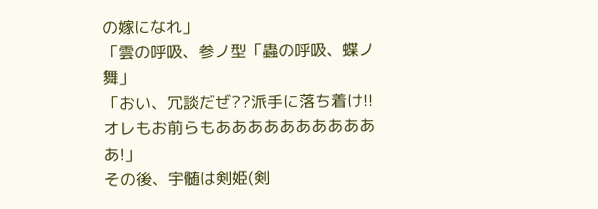の嫁になれ」
「雲の呼吸、参ノ型「蟲の呼吸、蝶ノ舞」
「おい、冗談だぜ??派手に落ち着け!!オレもお前らもあああああああああああ!」
その後、宇髄は剣姫(剣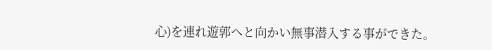心)を連れ遊郭へと向かい無事潜入する事ができた。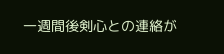一週間後剣心との連絡が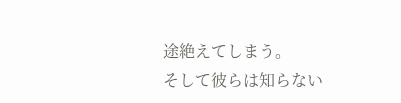途絶えてしまう。
そして彼らは知らない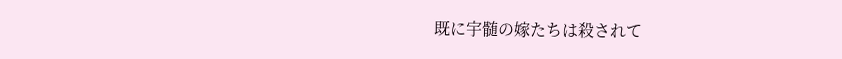既に宇髄の嫁たちは殺されて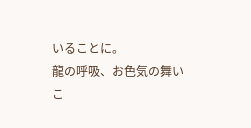いることに。
龍の呼吸、お色気の舞い
こ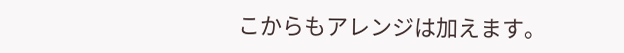こからもアレンジは加えます。